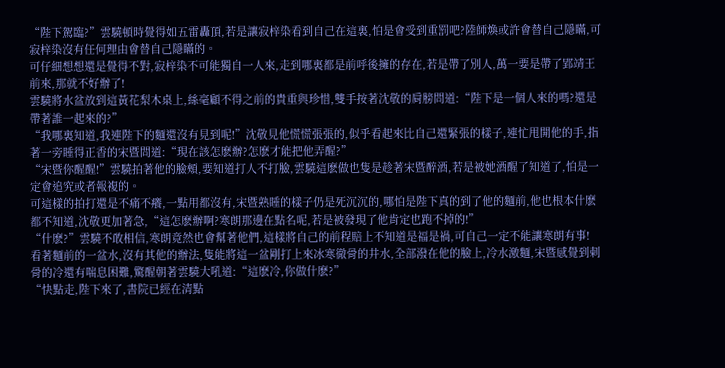“陛下駕臨?”雲驍頓時覺得如五雷轟頂,若是讓寂梓染看到自己在這裏,怕是會受到重罰吧?陸師煥或許會替自己隱瞞,可寂梓染沒有任何理由會替自己隱瞞的。
可仔細想想還是覺得不對,寂梓染不可能獨自一人來,走到哪裏都是前呼後擁的存在,若是帶了別人,萬一要是帶了郢靖王前來,那就不好辦了!
雲驍將水盆放到這黃花梨木桌上,絲毫顧不得之前的貴重與珍惜,雙手按著沈敬的肩膀問道:“陛下是一個人來的嗎?還是帶著誰一起來的?”
“我哪裏知道,我連陛下的麵還沒有見到呢!”沈敬見他慌慌張張的,似乎看起來比自己還緊張的樣子,連忙甩開他的手,指著一旁睡得正香的宋暨問道:“現在該怎麽辦?怎麽才能把他弄醒?”
“宋暨你醒醒!”雲驍拍著他的臉頰,要知道打人不打臉,雲驍這麽做也隻是趁著宋暨醉酒,若是被她酒醒了知道了,怕是一定會追究或者報複的。
可這樣的拍打還是不痛不癢,一點用都沒有,宋暨熟睡的樣子仍是死沉沉的,哪怕是陛下真的到了他的麵前,他也根本什麽都不知道,沈敬更加著急,“這怎麽辦啊?寒朗那邊在點名呢,若是被發現了他肯定也跑不掉的!”
“什麽?”雲驍不敢相信,寒朗竟然也會幫著他們,這樣將自己的前程賠上不知道是福是禍,可自己一定不能讓寒朗有事!
看著麵前的一盆水,沒有其他的辦法,隻能將這一盆剛打上來冰寒徹骨的井水,全部潑在他的臉上,冷水激麵,宋暨感覺到刺骨的冷還有喘息困難,驚醒朝著雲驍大吼道:“這麽冷,你做什麽?”
“快點走,陛下來了,書院已經在清點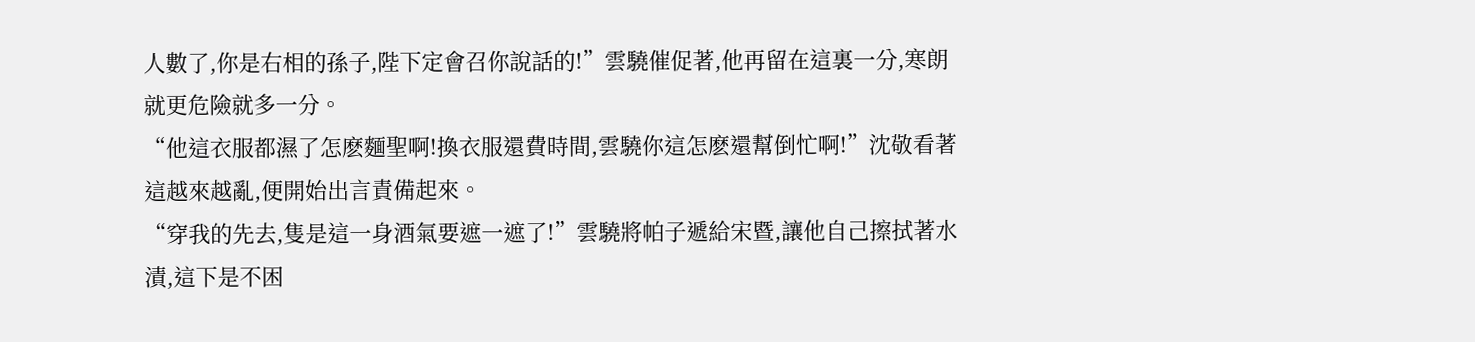人數了,你是右相的孫子,陛下定會召你說話的!”雲驍催促著,他再留在這裏一分,寒朗就更危險就多一分。
“他這衣服都濕了怎麽麵聖啊!換衣服還費時間,雲驍你這怎麽還幫倒忙啊!”沈敬看著這越來越亂,便開始出言責備起來。
“穿我的先去,隻是這一身酒氣要遮一遮了!”雲驍將帕子遞給宋暨,讓他自己擦拭著水漬,這下是不困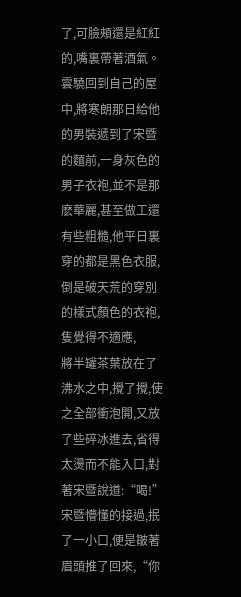了,可臉頰還是紅紅的,嘴裏帶著酒氣。
雲驍回到自己的屋中,將寒朗那日給他的男裝遞到了宋暨的麵前,一身灰色的男子衣袍,並不是那麽華麗,甚至做工還有些粗糙,他平日裏穿的都是黑色衣服,倒是破天荒的穿別的樣式顏色的衣袍,隻覺得不適應,
將半罐茶葉放在了沸水之中,攪了攪,使之全部衝泡開,又放了些碎冰進去,省得太燙而不能入口,對著宋暨說道:“喝!”
宋暨懵懂的接過,抿了一小口,便是皺著眉頭推了回來,“你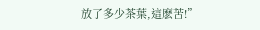放了多少茶葉,這麽苦!”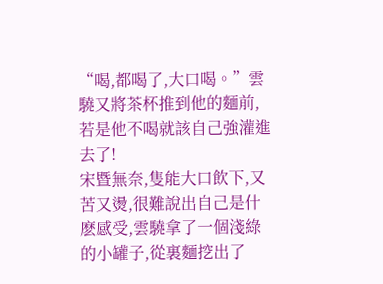“喝,都喝了,大口喝。”雲驍又將茶杯推到他的麵前,若是他不喝就該自己強灌進去了!
宋暨無奈,隻能大口飲下,又苦又燙,很難說出自己是什麽感受,雲驍拿了一個淺綠的小罐子,從裏麵挖出了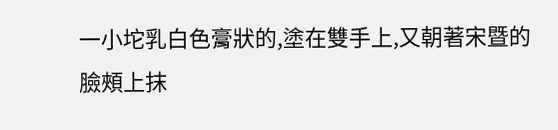一小坨乳白色膏狀的,塗在雙手上,又朝著宋暨的臉頰上抹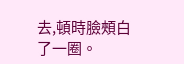去,頓時臉頰白了一圈。